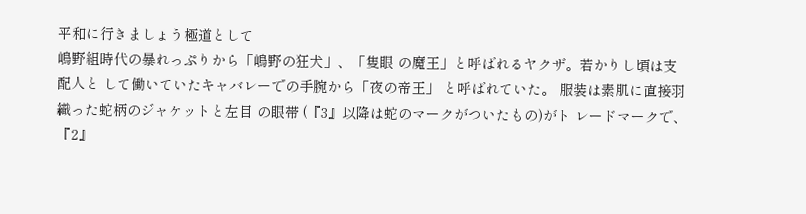平和に行きましょう極道として
嶋野組時代の暴れっぷりから「嶋野の狂犬」、「隻眼 の魔王」と呼ばれるヤクザ。若かりし頃は支配人と して働いていたキャバレーでの手腕から「夜の帝王」 と呼ばれていた。 服装は素肌に直接羽織った蛇柄のジャケットと左目 の眼帯 (『3』以降は蛇のマークがついたもの)がト レードマークで、『2』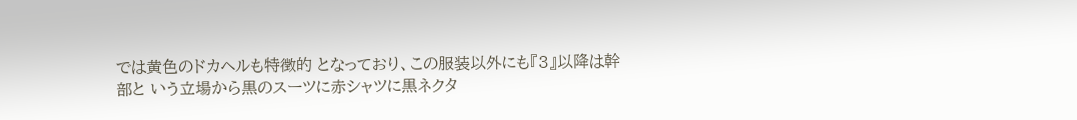では黄色のドカヘルも特徴的 となっており、この服装以外にも『3』以降は幹部と いう立場から黒のスーツに赤シャツに黒ネクタ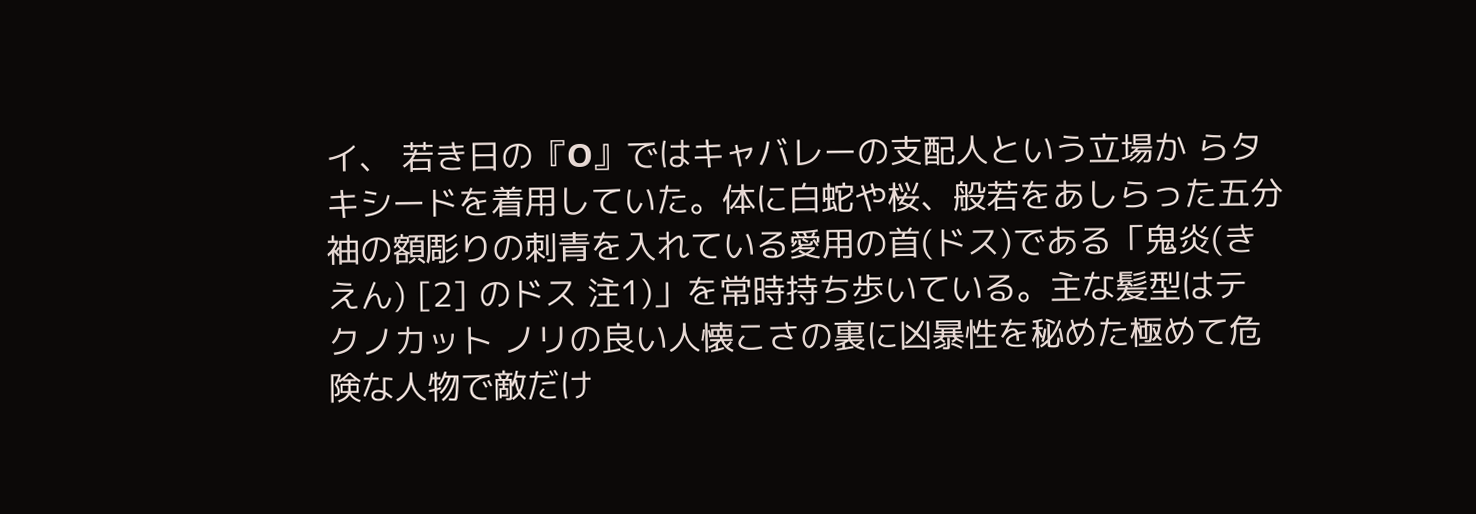イ、 若き日の『O』ではキャバレーの支配人という立場か らタキシードを着用していた。体に白蛇や桜、般若をあしらった五分袖の額彫りの刺青を入れている愛用の首(ドス)である「鬼炎(きえん) [2] のドス 注1)」を常時持ち歩いている。主な髪型はテ クノカット ノリの良い人懐こさの裏に凶暴性を秘めた極めて危 険な人物で敵だけ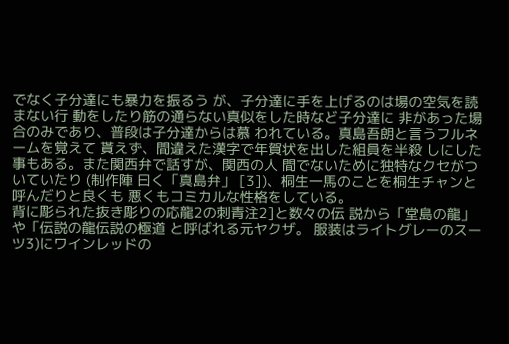でなく子分達にも暴力を振るう が、子分達に手を上げるのは場の空気を読まない行 動をしたり筋の通らない真似をした時など子分達に 非があった場合のみであり、普段は子分達からは慕 われている。真島吾朗と言うフルネームを覚えて 貰えず、間違えた漢字で年賀状を出した組員を半殺 しにした事もある。また関西弁で話すが、関西の人 間でないために独特なクセがついていたり (制作陣 曰く「真島弁」 [3])、桐生一馬のことを桐生チャンと呼んだりと良くも 悪くもコミカルな性格をしている。
背に彫られた抜き彫りの応龍2の刺青注2]と数々の伝 説から「堂島の龍」や「伝説の龍伝説の極道 と呼ばれる元ヤクザ。 服装はライトグレーのスーツ3)にワインレッドの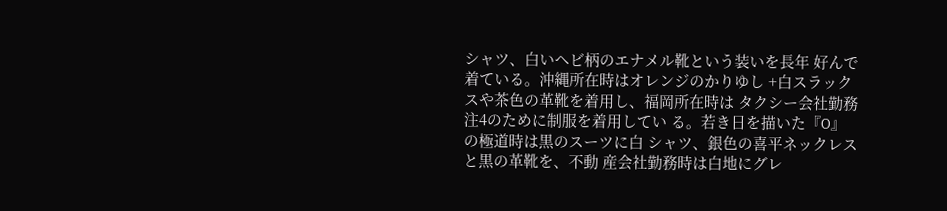シャツ、白いヘビ柄のエナメル靴という装いを長年 好んで着ている。沖縄所在時はオレンジのかりゆし +白スラックスや茶色の革靴を着用し、福岡所在時は タクシー会社勤務注4のために制服を着用してい る。若き日を描いた『O』の極道時は黒のスーツに白 シャツ、銀色の喜平ネックレスと黒の革靴を、不動 産会社勤務時は白地にグレ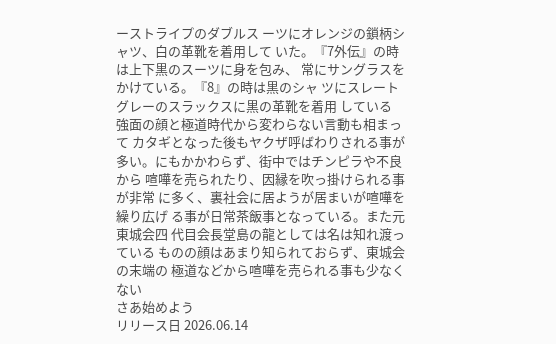ーストライプのダブルス ーツにオレンジの鎖柄シャツ、白の革靴を着用して いた。『7外伝』の時は上下黒のスーツに身を包み、 常にサングラスをかけている。『8』の時は黒のシャ ツにスレートグレーのスラックスに黒の革靴を着用 している 強面の顔と極道時代から変わらない言動も相まって カタギとなった後もヤクザ呼ばわりされる事が多い。にもかかわらず、街中ではチンピラや不良から 喧嘩を売られたり、因縁を吹っ掛けられる事が非常 に多く、裏社会に居ようが居まいが喧嘩を繰り広げ る事が日常茶飯事となっている。また元東城会四 代目会長堂島の龍としては名は知れ渡っている ものの顔はあまり知られておらず、東城会の末端の 極道などから喧嘩を売られる事も少なくない
さあ始めよう
リリース日 2026.06.14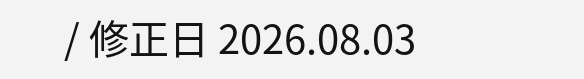/ 修正日 2026.08.03